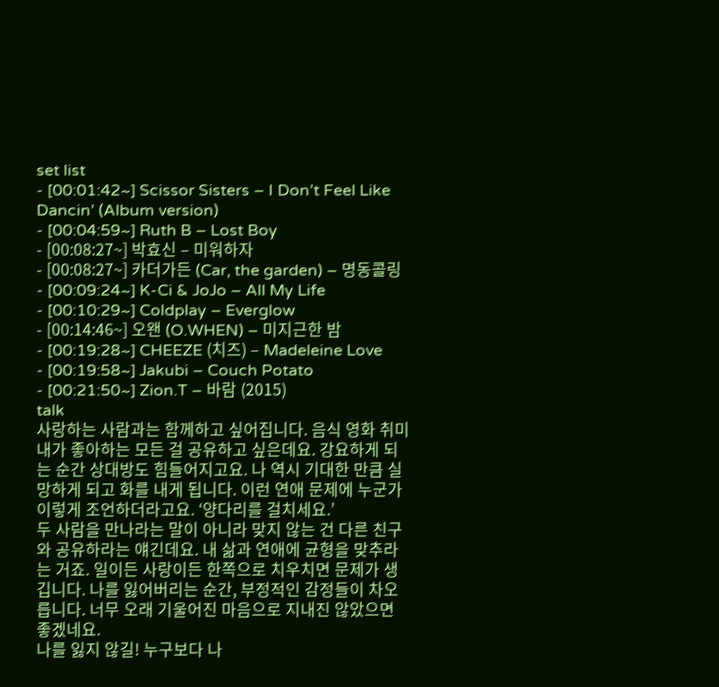set list
- [00:01:42~] Scissor Sisters – I Don’t Feel Like Dancin’ (Album version)
- [00:04:59~] Ruth B – Lost Boy
- [00:08:27~] 박효신 – 미워하자
- [00:08:27~] 카더가든 (Car, the garden) – 명동콜링
- [00:09:24~] K-Ci & JoJo – All My Life
- [00:10:29~] Coldplay – Everglow
- [00:14:46~] 오왠 (O.WHEN) – 미지근한 밤
- [00:19:28~] CHEEZE (치즈) – Madeleine Love
- [00:19:58~] Jakubi – Couch Potato
- [00:21:50~] Zion.T – 바람 (2015)
talk
사랑하는 사람과는 함께하고 싶어집니다. 음식 영화 취미 내가 좋아하는 모든 걸 공유하고 싶은데요. 강요하게 되는 순간 상대방도 힘들어지고요. 나 역시 기대한 만큼 실망하게 되고 화를 내게 됩니다. 이런 연애 문제에 누군가 이렇게 조언하더라고요. ‘양다리를 걸치세요.’
두 사람을 만나라는 말이 아니라 맞지 않는 건 다른 친구와 공유하라는 얘긴데요. 내 삶과 연애에 균형을 맞추라는 거죠. 일이든 사랑이든 한쪽으로 치우치면 문제가 생깁니다. 나를 잃어버리는 순간, 부정적인 감정들이 차오릅니다. 너무 오래 기울어진 마음으로 지내진 않았으면 좋겠네요.
나를 잃지 않길! 누구보다 나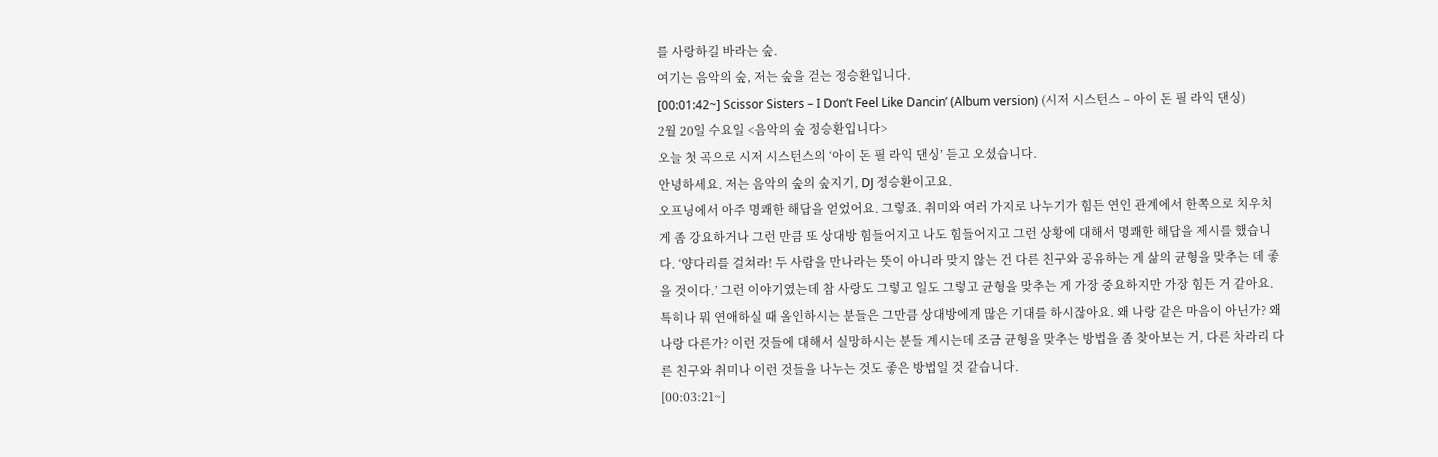를 사랑하길 바라는 숲.
여기는 음악의 숲, 저는 숲을 걷는 정승환입니다.
[00:01:42~] Scissor Sisters – I Don’t Feel Like Dancin’ (Album version) (시저 시스턴스 – 아이 돈 필 라익 댄싱)
2월 20일 수요일 <음악의 숲 정승환입니다>
오늘 첫 곡으로 시저 시스턴스의 ‘아이 돈 필 라익 댄싱’ 듣고 오셨습니다.
안녕하세요. 저는 음악의 숲의 숲지기, DJ 정승환이고요.
오프닝에서 아주 명쾌한 해답을 얻었어요. 그렇죠. 취미와 여러 가지로 나누기가 힘든 연인 관계에서 한쪽으로 치우치게 좀 강요하거나 그런 만큼 또 상대방 힘들어지고 나도 힘들어지고 그런 상황에 대해서 명쾌한 해답을 제시를 했습니다. ‘양다리를 걸쳐라! 두 사람을 만나라는 뜻이 아니라 맞지 않는 건 다른 친구와 공유하는 게 삶의 균형을 맞추는 데 좋을 것이다.’ 그런 이야기였는데 참 사랑도 그렇고 일도 그렇고 균형을 맞추는 게 가장 중요하지만 가장 힘든 거 같아요.
특히나 뭐 연애하실 때 올인하시는 분들은 그만큼 상대방에게 많은 기대를 하시잖아요. 왜 나랑 같은 마음이 아닌가? 왜 나랑 다른가? 이런 것들에 대해서 실망하시는 분들 계시는데 조금 균형을 맞추는 방법을 좀 찾아보는 거, 다른 차라리 다른 친구와 취미나 이런 것들을 나누는 것도 좋은 방법일 것 같습니다.
[00:03:21~]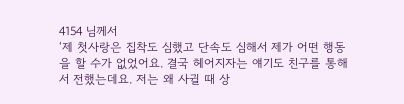4154 님께서
‘제 첫사랑은 집착도 심했고 단속도 심해서 제가 어떤 행동을 할 수가 없었어요. 결국 헤어지자는 얘기도 친구를 통해서 전했는데요. 저는 왜 사귈 때 상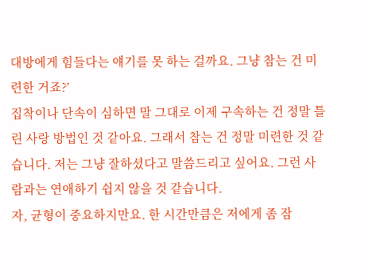대방에게 힘들다는 얘기를 못 하는 걸까요. 그냥 참는 건 미련한 거죠?’
집착이나 단속이 심하면 말 그대로 이제 구속하는 건 정말 틀린 사랑 방법인 것 같아요. 그래서 참는 건 정말 미련한 것 같습니다. 저는 그냥 잘하셨다고 말씀드리고 싶어요. 그런 사람과는 연애하기 쉽지 않을 것 같습니다.
자, 균형이 중요하지만요. 한 시간만큼은 저에게 좀 잠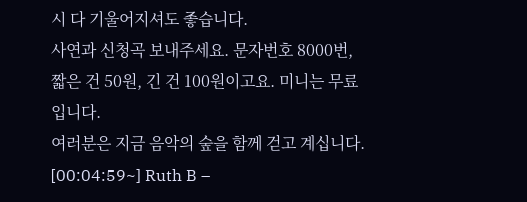시 다 기울어지셔도 좋습니다.
사연과 신청곡 보내주세요. 문자번호 8000번, 짧은 건 50원, 긴 건 100원이고요. 미니는 무료입니다.
여러분은 지금 음악의 숲을 함께 걷고 계십니다.
[00:04:59~] Ruth B –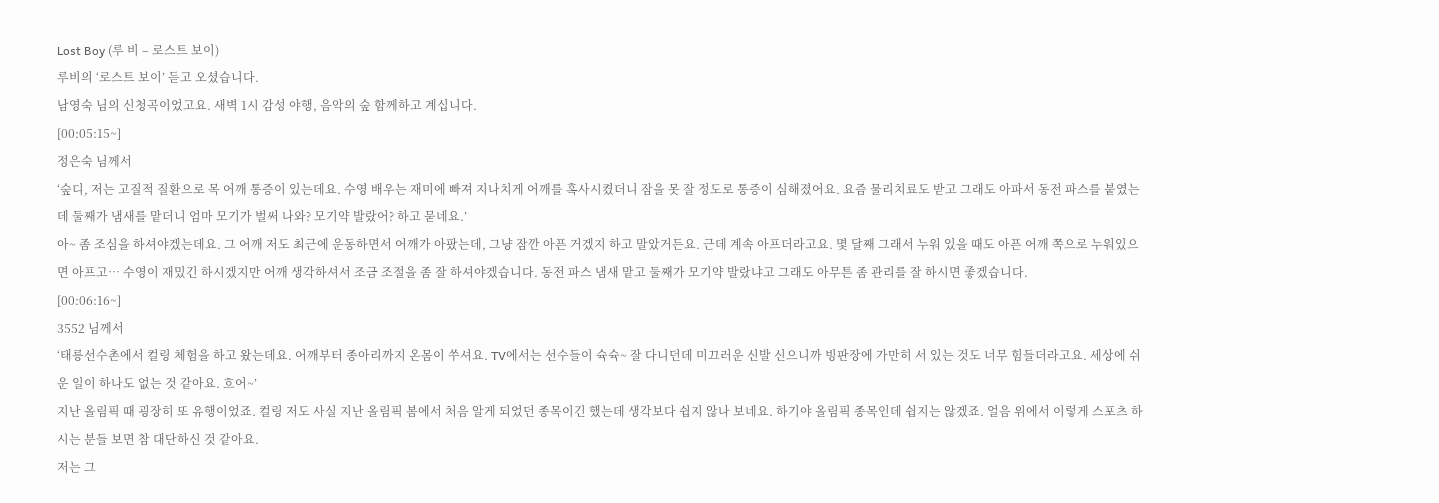Lost Boy (루 비 – 로스트 보이)
루비의 ‘로스트 보이’ 듣고 오셨습니다.
남영숙 님의 신청곡이었고요. 새벽 1시 감성 야행, 음악의 숲 함께하고 계십니다.
[00:05:15~]
정은숙 님께서
‘숲디, 저는 고질적 질환으로 목 어깨 통증이 있는데요. 수영 배우는 재미에 빠져 지나치게 어깨를 혹사시켰더니 잠을 못 잘 정도로 통증이 심해졌어요. 요즘 물리치료도 받고 그래도 아파서 동전 파스를 붙였는데 둘째가 냄새를 맡더니 엄마 모기가 벌써 나와? 모기약 발랐어? 하고 묻네요.’
아~ 좀 조심을 하셔야겠는데요. 그 어깨 저도 최근에 운동하면서 어깨가 아팠는데, 그냥 잠깐 아픈 거겠지 하고 말았거든요. 근데 계속 아프더라고요. 몇 달째 그래서 누워 있을 때도 아픈 어깨 쪽으로 누워있으면 아프고… 수영이 재밌긴 하시겠지만 어깨 생각하셔서 조금 조절을 좀 잘 하셔야겠습니다. 동전 파스 냄새 맡고 둘째가 모기약 발랐냐고 그래도 아무튼 좀 관리를 잘 하시면 좋겠습니다.
[00:06:16~]
3552 님께서
‘태릉선수촌에서 컬링 체험을 하고 왔는데요. 어깨부터 종아리까지 온몸이 쑤셔요. TV에서는 선수들이 슉슉~ 잘 다니던데 미끄러운 신발 신으니까 빙판장에 가만히 서 있는 것도 너무 힘들더라고요. 세상에 쉬운 일이 하나도 없는 것 같아요. 흐어~’
지난 올림픽 때 굉장히 또 유행이었죠. 컬링 저도 사실 지난 올림픽 봄에서 처음 알게 되었던 종목이긴 했는데 생각보다 쉽지 않나 보네요. 하기야 올림픽 종목인데 쉽지는 않겠죠. 얼음 위에서 이렇게 스포츠 하시는 분들 보면 참 대단하신 것 같아요.
저는 그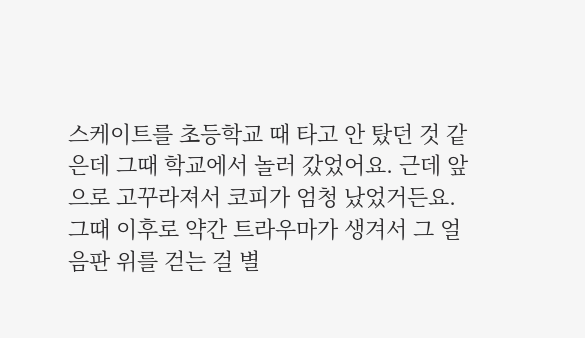스케이트를 초등학교 때 타고 안 탔던 것 같은데 그때 학교에서 놀러 갔었어요. 근데 앞으로 고꾸라져서 코피가 엄청 났었거든요. 그때 이후로 약간 트라우마가 생겨서 그 얼음판 위를 걷는 걸 별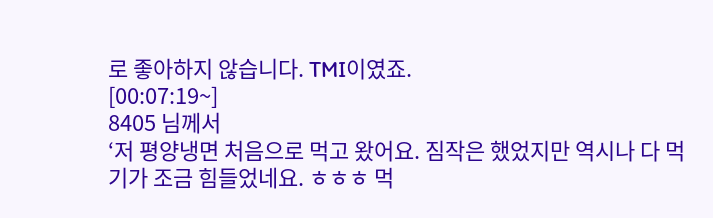로 좋아하지 않습니다. TMI이였죠.
[00:07:19~]
8405 님께서
‘저 평양냉면 처음으로 먹고 왔어요. 짐작은 했었지만 역시나 다 먹기가 조금 힘들었네요. ㅎㅎㅎ 먹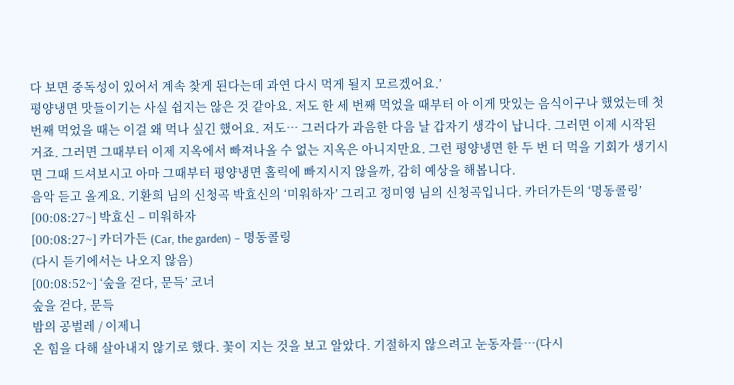다 보면 중독성이 있어서 계속 찾게 된다는데 과연 다시 먹게 될지 모르겠어요.’
평양냉면 맛들이기는 사실 쉽지는 않은 것 같아요. 저도 한 세 번째 먹었을 때부터 아 이게 맛있는 음식이구나 했었는데 첫 번째 먹었을 때는 이걸 왜 먹나 싶긴 했어요. 저도… 그러다가 과음한 다음 날 갑자기 생각이 납니다. 그러면 이제 시작된 거죠. 그러면 그때부터 이제 지옥에서 빠져나올 수 없는 지옥은 아니지만요. 그런 평양냉면 한 두 번 더 먹을 기회가 생기시면 그때 드셔보시고 아마 그때부터 평양냉면 홀릭에 빠지시지 않을까, 감히 예상을 해봅니다.
음악 듣고 올게요. 기환희 님의 신청곡 박효신의 ‘미워하자’ 그리고 정미영 님의 신청곡입니다. 카더가든의 ‘명동콜링’
[00:08:27~] 박효신 – 미워하자
[00:08:27~] 카더가든 (Car, the garden) – 명동콜링
(다시 듣기에서는 나오지 않음)
[00:08:52~] ‘숲을 걷다, 문득’ 코너
숲을 걷다, 문득
밤의 공벌레 / 이제니
온 힘을 다해 살아내지 않기로 했다. 꽃이 지는 것을 보고 알았다. 기절하지 않으려고 눈동자를…(다시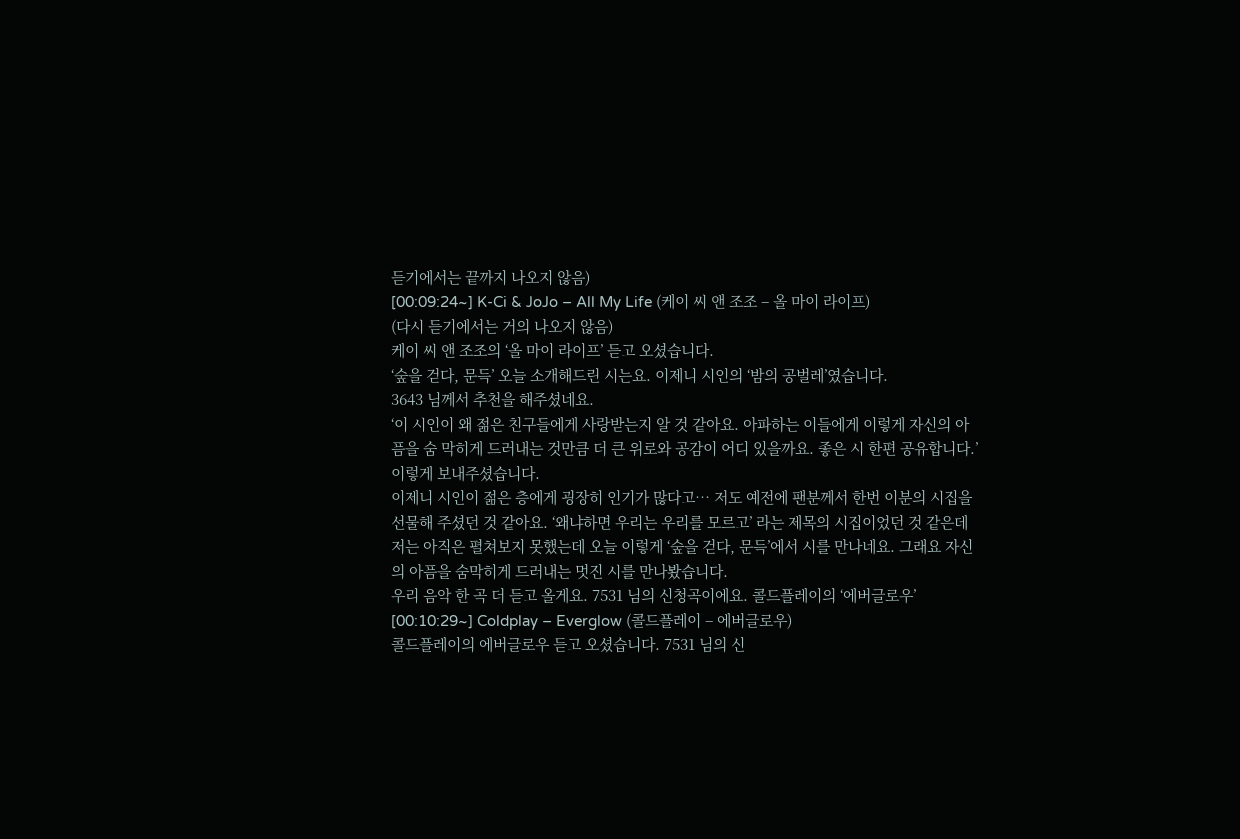듣기에서는 끝까지 나오지 않음)
[00:09:24~] K-Ci & JoJo – All My Life (케이 씨 앤 조조 – 올 마이 라이프)
(다시 듣기에서는 거의 나오지 않음)
케이 씨 앤 조조의 ‘올 마이 라이프’ 듣고 오셨습니다.
‘숲을 걷다, 문득’ 오늘 소개해드린 시는요. 이제니 시인의 ‘밤의 공벌레’였습니다.
3643 님께서 추천을 해주셨네요.
‘이 시인이 왜 젊은 친구들에게 사랑받는지 알 것 같아요. 아파하는 이들에게 이렇게 자신의 아픔을 숨 막히게 드러내는 것만큼 더 큰 위로와 공감이 어디 있을까요. 좋은 시 한편 공유합니다.’ 이렇게 보내주셨습니다.
이제니 시인이 젊은 층에게 굉장히 인기가 많다고… 저도 예전에 팬분께서 한번 이분의 시집을 선물해 주셨던 것 같아요. ‘왜냐하면 우리는 우리를 모르고’ 라는 제목의 시집이었던 것 같은데 저는 아직은 펼쳐보지 못했는데 오늘 이렇게 ‘숲을 걷다, 문득’에서 시를 만나네요. 그래요 자신의 아픔을 숨막히게 드러내는 멋진 시를 만나봤습니다.
우리 음악 한 곡 더 듣고 올게요. 7531 님의 신청곡이에요. 콜드플레이의 ‘에버글로우’
[00:10:29~] Coldplay – Everglow (콜드플레이 – 에버글로우)
콜드플레이의 에버글로우 듣고 오셨습니다. 7531 님의 신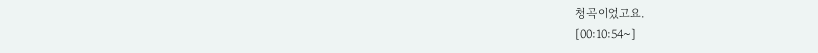청곡이었고요.
[00:10:54~]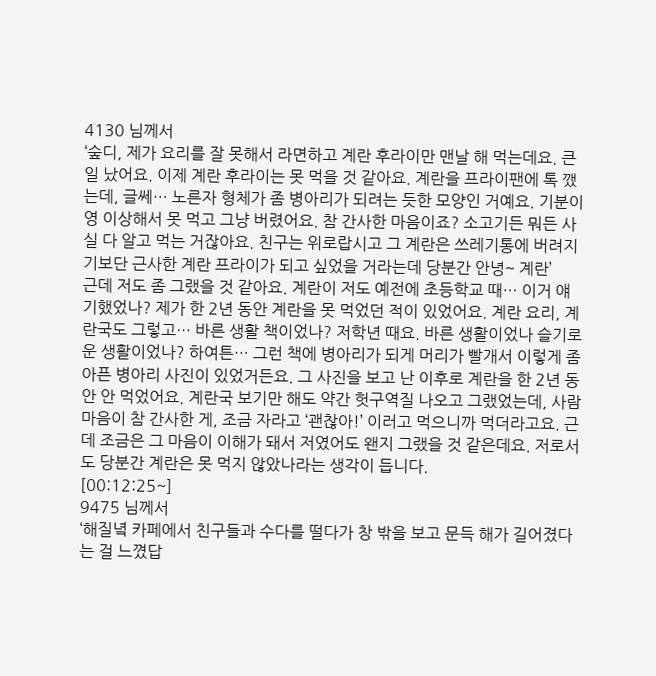4130 님께서
‘숲디, 제가 요리를 잘 못해서 라면하고 계란 후라이만 맨날 해 먹는데요. 큰일 났어요. 이제 계란 후라이는 못 먹을 것 같아요. 계란을 프라이팬에 톡 깼는데, 글쎄… 노른자 형체가 좀 병아리가 되려는 듯한 모양인 거예요. 기분이 영 이상해서 못 먹고 그냥 버렸어요. 참 간사한 마음이죠? 소고기든 뭐든 사실 다 알고 먹는 거잖아요. 친구는 위로랍시고 그 계란은 쓰레기통에 버려지기보단 근사한 계란 프라이가 되고 싶었을 거라는데 당분간 안녕~ 계란’
근데 저도 좀 그랬을 것 같아요. 계란이 저도 예전에 초등학교 때… 이거 얘기했었나? 제가 한 2년 동안 계란을 못 먹었던 적이 있었어요. 계란 요리, 계란국도 그렇고… 바른 생활 책이었나? 저학년 때요. 바른 생활이었나 슬기로운 생활이었나? 하여튼… 그런 책에 병아리가 되게 머리가 빨개서 이렇게 좀 아픈 병아리 사진이 있었거든요. 그 사진을 보고 난 이후로 계란을 한 2년 동안 안 먹었어요. 계란국 보기만 해도 약간 헛구역질 나오고 그랬었는데, 사람 마음이 참 간사한 게, 조금 자라고 ‘괜찮아!’ 이러고 먹으니까 먹더라고요. 근데 조금은 그 마음이 이해가 돼서 저였어도 왠지 그랬을 것 같은데요. 저로서도 당분간 계란은 못 먹지 않았나라는 생각이 듭니다.
[00:12:25~]
9475 님께서
‘해질녘 카페에서 친구들과 수다를 떨다가 창 밖을 보고 문득 해가 길어졌다는 걸 느꼈답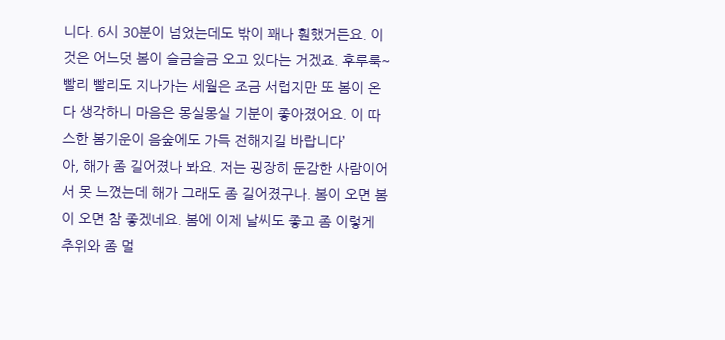니다. 6시 30분이 넘었는데도 밖이 꽤나 훤했거든요. 이것은 어느덧 봄이 슬금슬금 오고 있다는 거겠죠. 후루룩~ 빨리 빨리도 지나가는 세월은 조금 서럽지만 또 봄이 온다 생각하니 마음은 몽실몽실 기분이 좋아졌어요. 이 따스한 봄기운이 음숲에도 가득 전해지길 바랍니다’
아, 해가 좀 길어졌나 봐요. 저는 굉장히 둔감한 사람이어서 못 느꼈는데 해가 그래도 좀 길어졌구나. 봄이 오면 봄이 오면 참 좋겠네요. 봄에 이제 날씨도 좋고 좀 이렇게 추위와 좀 멀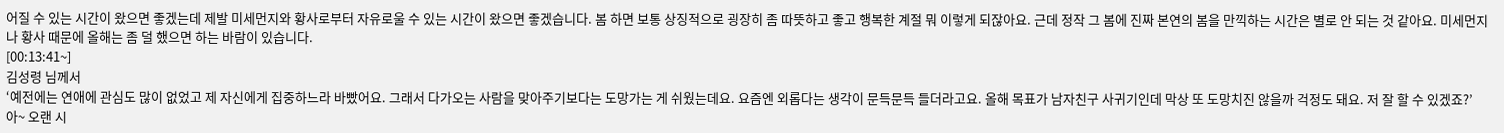어질 수 있는 시간이 왔으면 좋겠는데 제발 미세먼지와 황사로부터 자유로울 수 있는 시간이 왔으면 좋겠습니다. 봄 하면 보통 상징적으로 굉장히 좀 따뜻하고 좋고 행복한 계절 뭐 이렇게 되잖아요. 근데 정작 그 봄에 진짜 본연의 봄을 만끽하는 시간은 별로 안 되는 것 같아요. 미세먼지나 황사 때문에 올해는 좀 덜 했으면 하는 바람이 있습니다.
[00:13:41~]
김성령 님께서
‘예전에는 연애에 관심도 많이 없었고 제 자신에게 집중하느라 바빴어요. 그래서 다가오는 사람을 맞아주기보다는 도망가는 게 쉬웠는데요. 요즘엔 외롭다는 생각이 문득문득 들더라고요. 올해 목표가 남자친구 사귀기인데 막상 또 도망치진 않을까 걱정도 돼요. 저 잘 할 수 있겠죠?’
아~ 오랜 시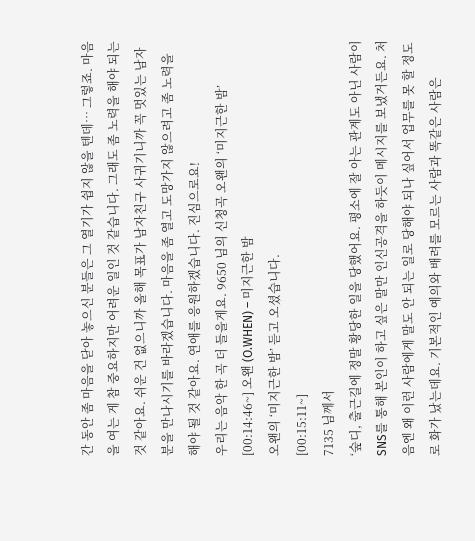간 동안 좀 마음을 닫아 놓으신 분들은 그 열기가 쉽지 않을 텐데… 그렇죠. 마음을 여는 게 참 중요하지만 어려운 일인 것 같습니다. 그래도 좀 노력을 해야 되는 것 같아요. 쉬운 건 없으니까 올해 목표가 남자친구 사귀기니까 꼭 멋있는 남자분을 만나시기를 바라겠습니다. 마음을 좀 열고 도망가지 않으려고 좀 노력을 해야 될 것 같아요. 연애를 응원하겠습니다. 진심으로요!
우리는 음악 한 곡 더 들을게요. 9650 님의 신청곡 오왠의 ‘미지근한 밤’
[00:14:46~] 오왠 (O.WHEN) – 미지근한 밤
오왠의 ‘미지근한 밤’ 듣고 오셨습니다.
[00:15:11~]
7135 님께서
‘숲디, 출근길에 정말 황당한 일을 당했어요. 평소에 잘 아는 관계도 아닌 사람이 SNS를 통해 본인이 하고 싶은 말만 인신공격을 하듯이 메시지를 보냈거든요. 처음엔 왜 이런 사람에게 말도 안 되는 일로 당해야 되나 싶어서 업무를 못 할 정도로 화가 났는데요. 기본적인 예의와 배려를 모르는 사람과 똑같은 사람은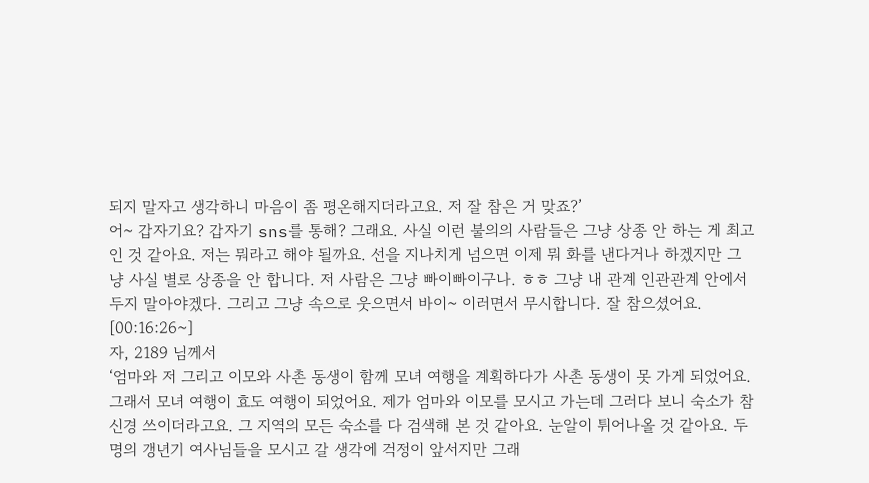되지 말자고 생각하니 마음이 좀 평온해지더라고요. 저 잘 참은 거 맞죠?’
어~ 갑자기요? 갑자기 sns를 통해? 그래요. 사실 이런 불의의 사람들은 그냥 상종 안 하는 게 최고인 것 같아요. 저는 뭐라고 해야 될까요. 선을 지나치게 넘으면 이제 뭐 화를 낸다거나 하겠지만 그냥 사실 별로 상종을 안 합니다. 저 사람은 그냥 빠이빠이구나. ㅎㅎ 그냥 내 관계 인관관계 안에서 두지 말아야겠다. 그리고 그냥 속으로 웃으면서 바이~ 이러면서 무시합니다. 잘 참으셨어요.
[00:16:26~]
자, 2189 님께서
‘엄마와 저 그리고 이모와 사촌 동생이 함께 모녀 여행을 계획하다가 사촌 동생이 못 가게 되었어요. 그래서 모녀 여행이 효도 여행이 되었어요. 제가 엄마와 이모를 모시고 가는데 그러다 보니 숙소가 참 신경 쓰이더라고요. 그 지역의 모든 숙소를 다 검색해 본 것 같아요. 눈알이 튀어나올 것 같아요. 두 명의 갱년기 여사님들을 모시고 갈 생각에 걱정이 앞서지만 그래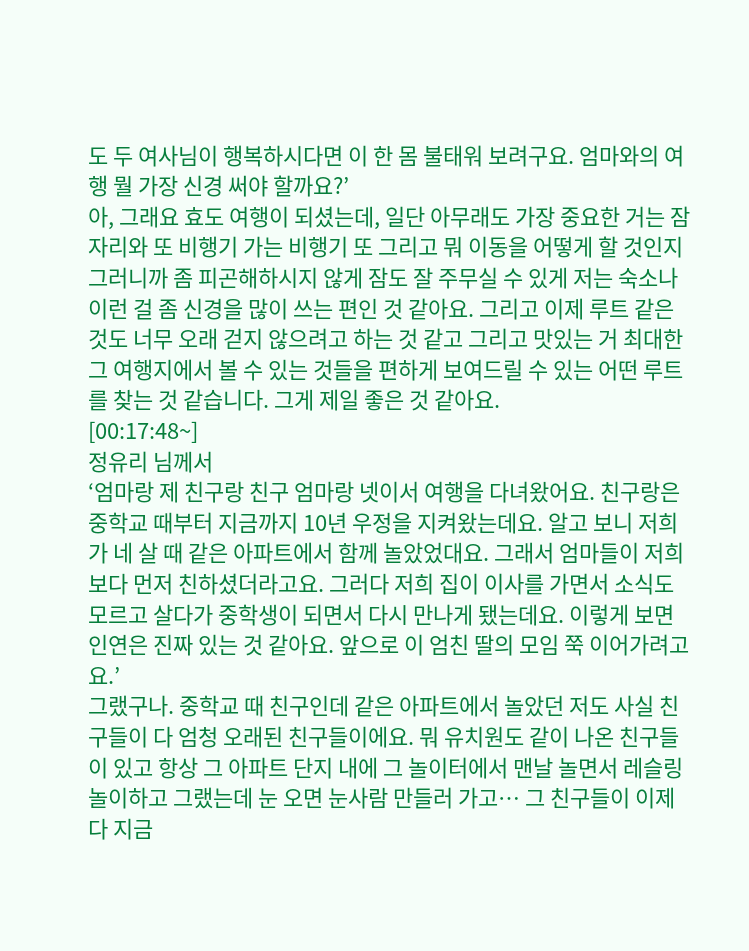도 두 여사님이 행복하시다면 이 한 몸 불태워 보려구요. 엄마와의 여행 뭘 가장 신경 써야 할까요?’
아, 그래요 효도 여행이 되셨는데, 일단 아무래도 가장 중요한 거는 잠자리와 또 비행기 가는 비행기 또 그리고 뭐 이동을 어떻게 할 것인지 그러니까 좀 피곤해하시지 않게 잠도 잘 주무실 수 있게 저는 숙소나 이런 걸 좀 신경을 많이 쓰는 편인 것 같아요. 그리고 이제 루트 같은 것도 너무 오래 걷지 않으려고 하는 것 같고 그리고 맛있는 거 최대한 그 여행지에서 볼 수 있는 것들을 편하게 보여드릴 수 있는 어떤 루트를 찾는 것 같습니다. 그게 제일 좋은 것 같아요.
[00:17:48~]
정유리 님께서
‘엄마랑 제 친구랑 친구 엄마랑 넷이서 여행을 다녀왔어요. 친구랑은 중학교 때부터 지금까지 10년 우정을 지켜왔는데요. 알고 보니 저희가 네 살 때 같은 아파트에서 함께 놀았었대요. 그래서 엄마들이 저희보다 먼저 친하셨더라고요. 그러다 저희 집이 이사를 가면서 소식도 모르고 살다가 중학생이 되면서 다시 만나게 됐는데요. 이렇게 보면 인연은 진짜 있는 것 같아요. 앞으로 이 엄친 딸의 모임 쭉 이어가려고요.’
그랬구나. 중학교 때 친구인데 같은 아파트에서 놀았던 저도 사실 친구들이 다 엄청 오래된 친구들이에요. 뭐 유치원도 같이 나온 친구들이 있고 항상 그 아파트 단지 내에 그 놀이터에서 맨날 놀면서 레슬링 놀이하고 그랬는데 눈 오면 눈사람 만들러 가고… 그 친구들이 이제 다 지금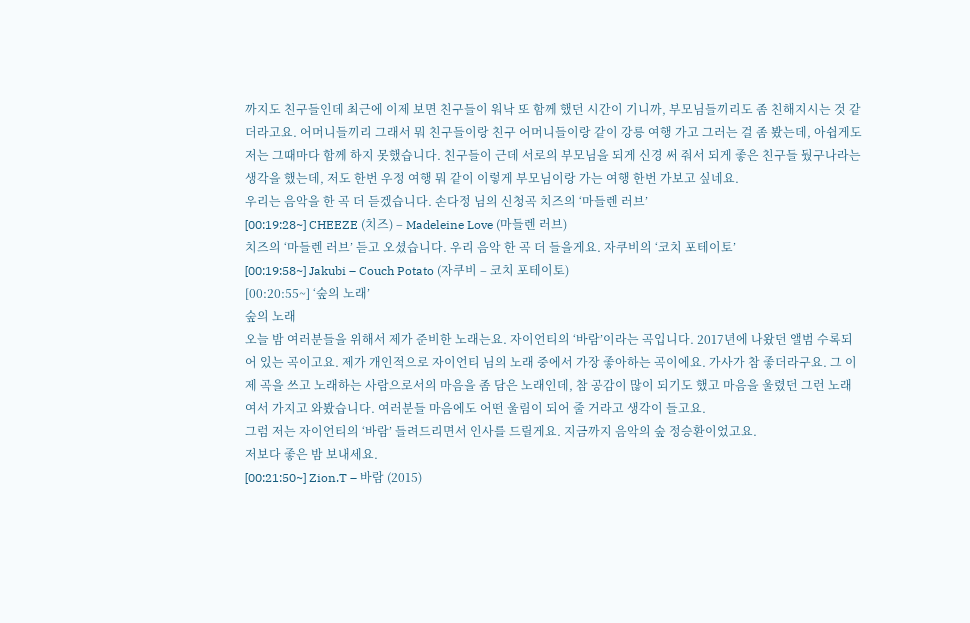까지도 친구들인데 최근에 이제 보면 친구들이 워낙 또 함께 했던 시간이 기니까, 부모님들끼리도 좀 친해지시는 것 같더라고요. 어머니들끼리 그래서 뭐 친구들이랑 친구 어머니들이랑 같이 강릉 여행 가고 그러는 걸 좀 봤는데, 아쉽게도 저는 그때마다 함께 하지 못했습니다. 친구들이 근데 서로의 부모님을 되게 신경 써 줘서 되게 좋은 친구들 뒀구나라는 생각을 했는데, 저도 한번 우정 여행 뭐 같이 이렇게 부모님이랑 가는 여행 한번 가보고 싶네요.
우리는 음악을 한 곡 더 듣겠습니다. 손다정 님의 신청곡 치즈의 ‘마들렌 러브’
[00:19:28~] CHEEZE (치즈) – Madeleine Love (마들렌 러브)
치즈의 ‘마들렌 러브’ 듣고 오셨습니다. 우리 음악 한 곡 더 들을게요. 자쿠비의 ‘코치 포테이토’
[00:19:58~] Jakubi – Couch Potato (자쿠비 – 코치 포테이토)
[00:20:55~] ‘숲의 노래’
숲의 노래
오늘 밤 여러분들을 위해서 제가 준비한 노래는요. 자이언티의 ‘바람’이라는 곡입니다. 2017년에 나왔던 앨범 수록되어 있는 곡이고요. 제가 개인적으로 자이언티 님의 노래 중에서 가장 좋아하는 곡이에요. 가사가 참 좋더라구요. 그 이제 곡을 쓰고 노래하는 사람으로서의 마음을 좀 담은 노래인데, 참 공감이 많이 되기도 했고 마음을 울렸던 그런 노래여서 가지고 와봤습니다. 여러분들 마음에도 어떤 울림이 되어 줄 거라고 생각이 들고요.
그럼 저는 자이언티의 ‘바람’ 들려드리면서 인사를 드릴게요. 지금까지 음악의 숲 정승환이었고요.
저보다 좋은 밤 보내세요.
[00:21:50~] Zion.T – 바람 (2015)